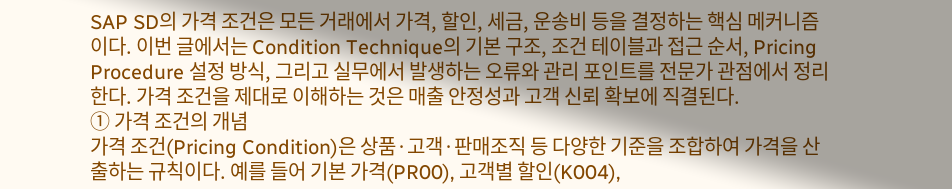SAP SD의 가격 조건은 모든 거래에서 가격, 할인, 세금, 운송비 등을 결정하는 핵심 메커니즘이다. 이번 글에서는 Condition Technique의 기본 구조, 조건 테이블과 접근 순서, Pricing Procedure 설정 방식, 그리고 실무에서 발생하는 오류와 관리 포인트를 전문가 관점에서 정리한다. 가격 조건을 제대로 이해하는 것은 매출 안정성과 고객 신뢰 확보에 직결된다.
① 가격 조건의 개념
가격 조건(Pricing Condition)은 상품·고객·판매조직 등 다양한 기준을 조합하여 가격을 산출하는 규칙이다. 예를 들어 기본 가격(PR00), 고객별 할인(K004),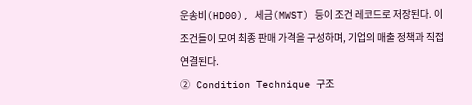운송비(HD00), 세금(MWST) 등이 조건 레코드로 저장된다. 이 조건들이 모여 최종 판매 가격을 구성하며, 기업의 매출 정책과 직접 연결된다.
② Condition Technique 구조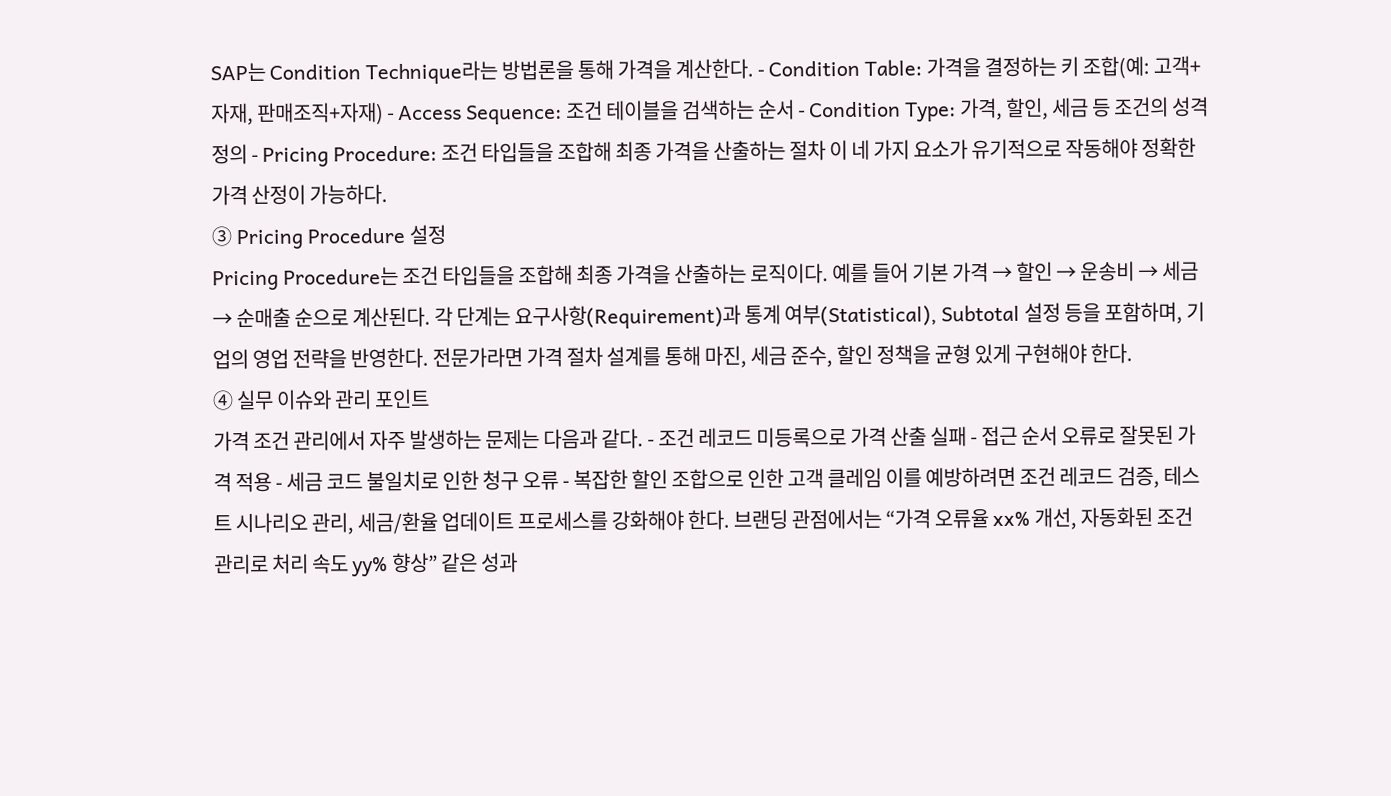SAP는 Condition Technique라는 방법론을 통해 가격을 계산한다. - Condition Table: 가격을 결정하는 키 조합(예: 고객+자재, 판매조직+자재) - Access Sequence: 조건 테이블을 검색하는 순서 - Condition Type: 가격, 할인, 세금 등 조건의 성격 정의 - Pricing Procedure: 조건 타입들을 조합해 최종 가격을 산출하는 절차 이 네 가지 요소가 유기적으로 작동해야 정확한 가격 산정이 가능하다.
③ Pricing Procedure 설정
Pricing Procedure는 조건 타입들을 조합해 최종 가격을 산출하는 로직이다. 예를 들어 기본 가격 → 할인 → 운송비 → 세금 → 순매출 순으로 계산된다. 각 단계는 요구사항(Requirement)과 통계 여부(Statistical), Subtotal 설정 등을 포함하며, 기업의 영업 전략을 반영한다. 전문가라면 가격 절차 설계를 통해 마진, 세금 준수, 할인 정책을 균형 있게 구현해야 한다.
④ 실무 이슈와 관리 포인트
가격 조건 관리에서 자주 발생하는 문제는 다음과 같다. - 조건 레코드 미등록으로 가격 산출 실패 - 접근 순서 오류로 잘못된 가격 적용 - 세금 코드 불일치로 인한 청구 오류 - 복잡한 할인 조합으로 인한 고객 클레임 이를 예방하려면 조건 레코드 검증, 테스트 시나리오 관리, 세금/환율 업데이트 프로세스를 강화해야 한다. 브랜딩 관점에서는 “가격 오류율 xx% 개선, 자동화된 조건 관리로 처리 속도 yy% 향상” 같은 성과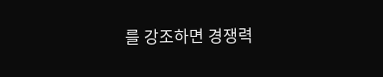를 강조하면 경쟁력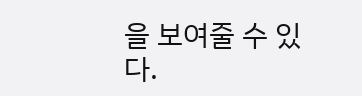을 보여줄 수 있다.